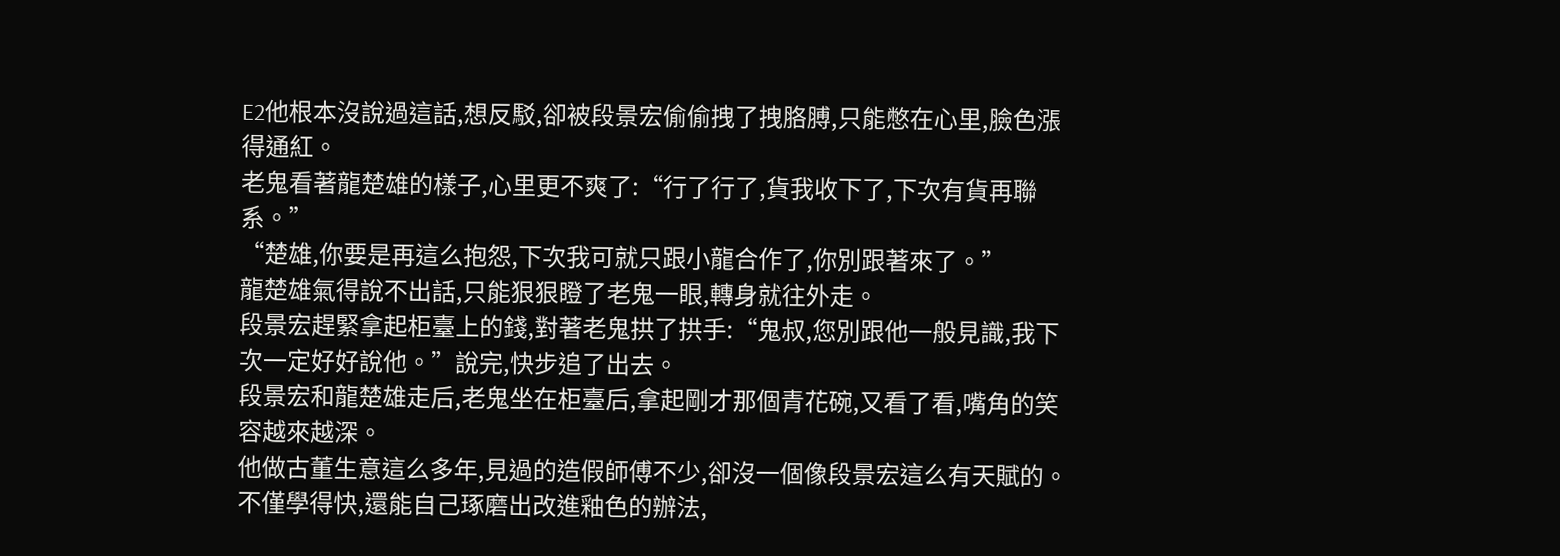E2他根本沒說過這話,想反駁,卻被段景宏偷偷拽了拽胳膊,只能憋在心里,臉色漲得通紅。
老鬼看著龍楚雄的樣子,心里更不爽了:“行了行了,貨我收下了,下次有貨再聯系。”
“楚雄,你要是再這么抱怨,下次我可就只跟小龍合作了,你別跟著來了。”
龍楚雄氣得說不出話,只能狠狠瞪了老鬼一眼,轉身就往外走。
段景宏趕緊拿起柜臺上的錢,對著老鬼拱了拱手:“鬼叔,您別跟他一般見識,我下次一定好好說他。”說完,快步追了出去。
段景宏和龍楚雄走后,老鬼坐在柜臺后,拿起剛才那個青花碗,又看了看,嘴角的笑容越來越深。
他做古董生意這么多年,見過的造假師傅不少,卻沒一個像段景宏這么有天賦的。
不僅學得快,還能自己琢磨出改進釉色的辦法,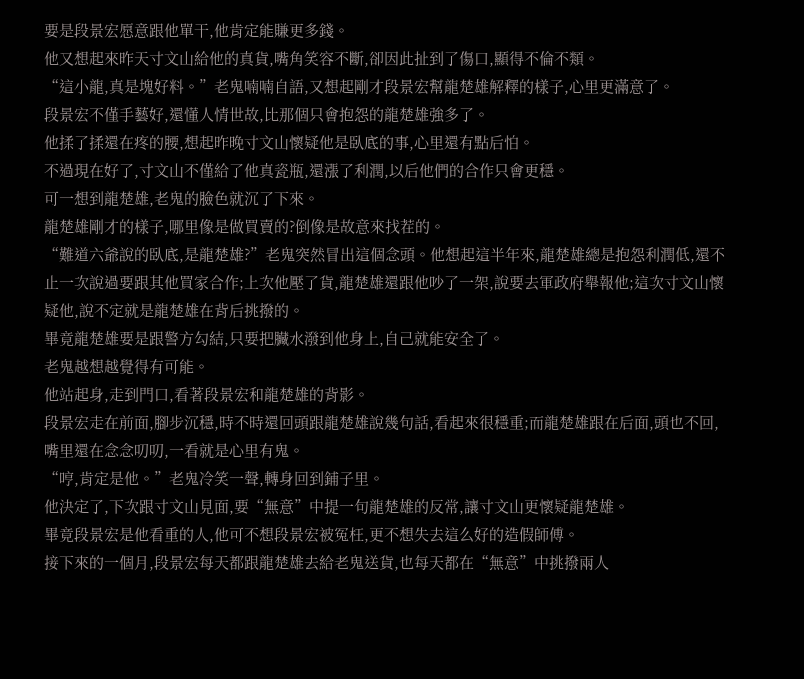要是段景宏愿意跟他單干,他肯定能賺更多錢。
他又想起來昨天寸文山給他的真貨,嘴角笑容不斷,卻因此扯到了傷口,顯得不倫不類。
“這小龍,真是塊好料。”老鬼喃喃自語,又想起剛才段景宏幫龍楚雄解釋的樣子,心里更滿意了。
段景宏不僅手藝好,還懂人情世故,比那個只會抱怨的龍楚雄強多了。
他揉了揉還在疼的腰,想起昨晚寸文山懷疑他是臥底的事,心里還有點后怕。
不過現在好了,寸文山不僅給了他真瓷瓶,還漲了利潤,以后他們的合作只會更穩。
可一想到龍楚雄,老鬼的臉色就沉了下來。
龍楚雄剛才的樣子,哪里像是做買賣的?倒像是故意來找茬的。
“難道六爺說的臥底,是龍楚雄?”老鬼突然冒出這個念頭。他想起這半年來,龍楚雄總是抱怨利潤低,還不止一次說過要跟其他買家合作;上次他壓了貨,龍楚雄還跟他吵了一架,說要去軍政府舉報他;這次寸文山懷疑他,說不定就是龍楚雄在背后挑撥的。
畢竟龍楚雄要是跟警方勾結,只要把臟水潑到他身上,自己就能安全了。
老鬼越想越覺得有可能。
他站起身,走到門口,看著段景宏和龍楚雄的背影。
段景宏走在前面,腳步沉穩,時不時還回頭跟龍楚雄說幾句話,看起來很穩重;而龍楚雄跟在后面,頭也不回,嘴里還在念念叨叨,一看就是心里有鬼。
“哼,肯定是他。”老鬼冷笑一聲,轉身回到鋪子里。
他決定了,下次跟寸文山見面,要“無意”中提一句龍楚雄的反常,讓寸文山更懷疑龍楚雄。
畢竟段景宏是他看重的人,他可不想段景宏被冤枉,更不想失去這么好的造假師傅。
接下來的一個月,段景宏每天都跟龍楚雄去給老鬼送貨,也每天都在“無意”中挑撥兩人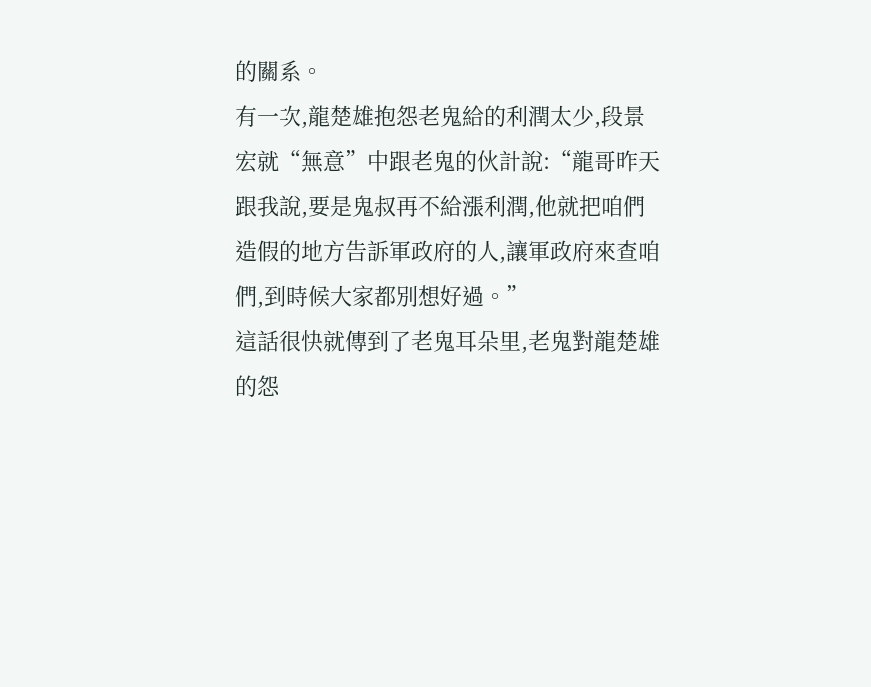的關系。
有一次,龍楚雄抱怨老鬼給的利潤太少,段景宏就“無意”中跟老鬼的伙計說:“龍哥昨天跟我說,要是鬼叔再不給漲利潤,他就把咱們造假的地方告訴軍政府的人,讓軍政府來查咱們,到時候大家都別想好過。”
這話很快就傳到了老鬼耳朵里,老鬼對龍楚雄的怨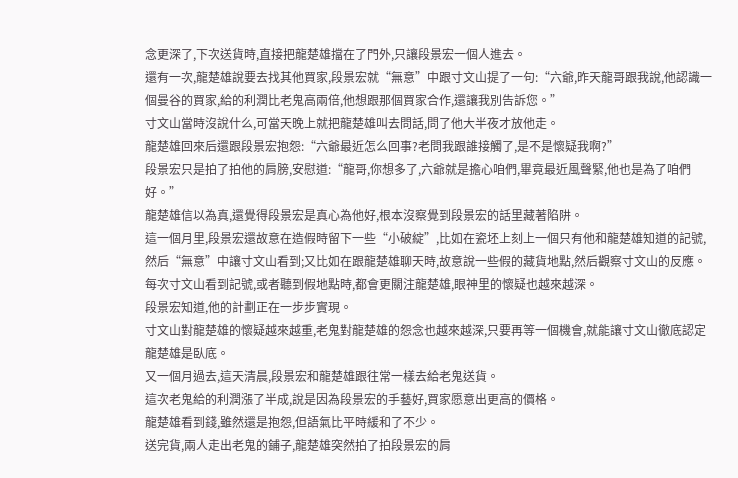念更深了,下次送貨時,直接把龍楚雄擋在了門外,只讓段景宏一個人進去。
還有一次,龍楚雄說要去找其他買家,段景宏就“無意”中跟寸文山提了一句:“六爺,昨天龍哥跟我說,他認識一個曼谷的買家,給的利潤比老鬼高兩倍,他想跟那個買家合作,還讓我別告訴您。”
寸文山當時沒說什么,可當天晚上就把龍楚雄叫去問話,問了他大半夜才放他走。
龍楚雄回來后還跟段景宏抱怨:“六爺最近怎么回事?老問我跟誰接觸了,是不是懷疑我啊?”
段景宏只是拍了拍他的肩膀,安慰道:“龍哥,你想多了,六爺就是擔心咱們,畢竟最近風聲緊,他也是為了咱們好。”
龍楚雄信以為真,還覺得段景宏是真心為他好,根本沒察覺到段景宏的話里藏著陷阱。
這一個月里,段景宏還故意在造假時留下一些“小破綻”,比如在瓷坯上刻上一個只有他和龍楚雄知道的記號,然后“無意”中讓寸文山看到;又比如在跟龍楚雄聊天時,故意說一些假的藏貨地點,然后觀察寸文山的反應。
每次寸文山看到記號,或者聽到假地點時,都會更關注龍楚雄,眼神里的懷疑也越來越深。
段景宏知道,他的計劃正在一步步實現。
寸文山對龍楚雄的懷疑越來越重,老鬼對龍楚雄的怨念也越來越深,只要再等一個機會,就能讓寸文山徹底認定龍楚雄是臥底。
又一個月過去,這天清晨,段景宏和龍楚雄跟往常一樣去給老鬼送貨。
這次老鬼給的利潤漲了半成,說是因為段景宏的手藝好,買家愿意出更高的價格。
龍楚雄看到錢,雖然還是抱怨,但語氣比平時緩和了不少。
送完貨,兩人走出老鬼的鋪子,龍楚雄突然拍了拍段景宏的肩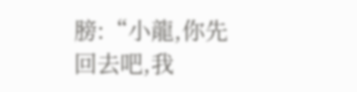膀:“小龍,你先回去吧,我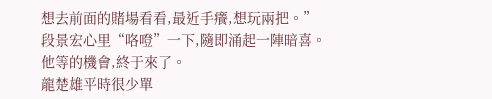想去前面的賭場看看,最近手癢,想玩兩把。”
段景宏心里“咯噔”一下,隨即涌起一陣暗喜。
他等的機會,終于來了。
龍楚雄平時很少單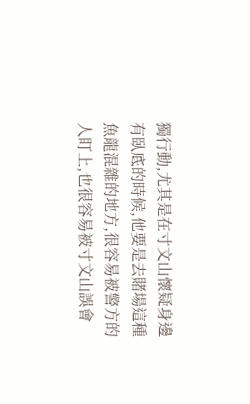獨行動,尤其是在寸文山懷疑身邊有臥底的時候,他要是去賭場這種魚龍混雜的地方,很容易被警方的人盯上,也很容易被寸文山誤會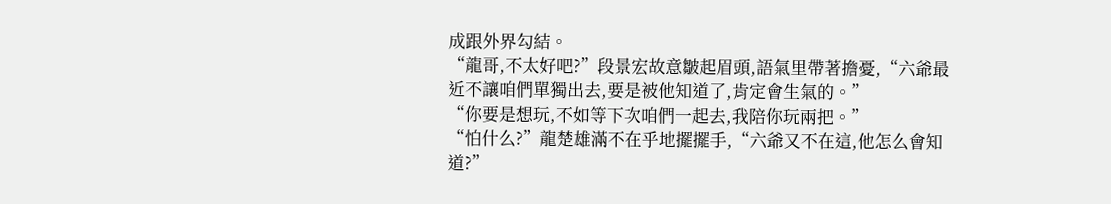成跟外界勾結。
“龍哥,不太好吧?”段景宏故意皺起眉頭,語氣里帶著擔憂,“六爺最近不讓咱們單獨出去,要是被他知道了,肯定會生氣的。”
“你要是想玩,不如等下次咱們一起去,我陪你玩兩把。”
“怕什么?”龍楚雄滿不在乎地擺擺手,“六爺又不在這,他怎么會知道?”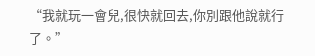“我就玩一會兒,很快就回去,你別跟他說就行了。”